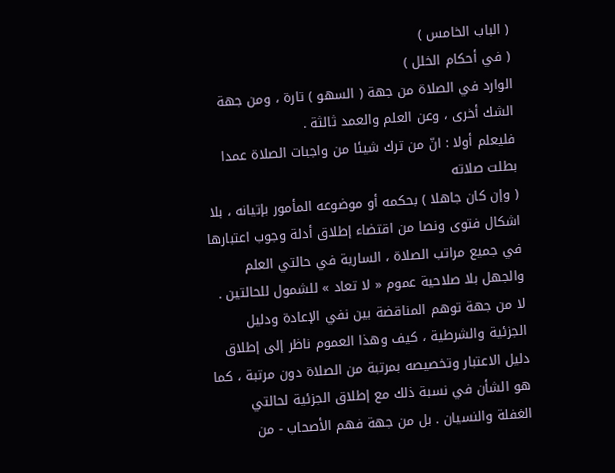( الباب الخامس )
( في أحكام الخلل )
الوارد في الصلاة من جهة ( السهو ) تارة ، ومن جهة الشك أخرى ، وعن العلم والعمد ثالثة .
فليعلم أولا : انّ من ترك شيئا من واجبات الصلاة عمدا بطلت صلاته
( وإن كان جاهلا ) بحكمه أو موضوعه المأمور بإتيانه ، بلا اشكال فتوى ونصا من اقتضاء إطلاق أدلة وجوب اعتبارها في جميع مراتب الصلاة ، السارية في حالتي العلم والجهل بلا صلاحية عموم « لا تعاد » للشمول للحالتين .
لا من جهة توهم المناقضة بين نفي الإعادة ودليل الجزئية والشرطية ، كيف وهذا العموم ناظر إلى إطلاق دليل الاعتبار وتخصيصه بمرتبة من الصلاة دون مرتبة ، كما هو الشأن في نسبة ذلك مع إطلاق الجزئية لحالتي الغفلة والنسيان . بل من جهة فهم الأصحاب - من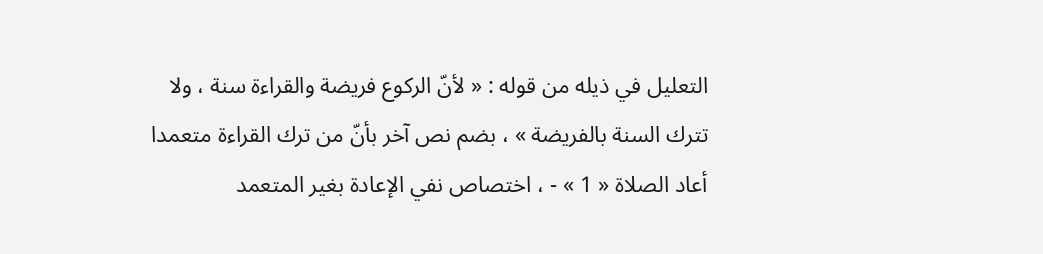التعليل في ذيله من قوله : « لأنّ الركوع فريضة والقراءة سنة ، ولا تترك السنة بالفريضة » ، بضم نص آخر بأنّ من ترك القراءة متعمدا أعاد الصلاة « 1 » - ، اختصاص نفي الإعادة بغير المتعمد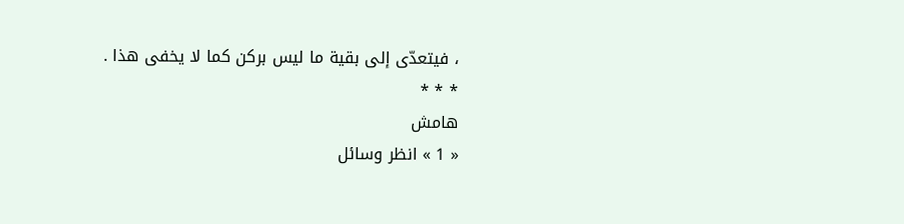، فيتعدّى إلى بقية ما ليس بركن كما لا يخفى هذا .
* * *
هامش
« 1 » انظر وسائل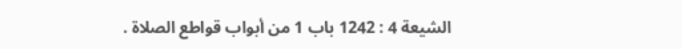الشيعة 4 : 1242 باب 1 من أبواب قواطع الصلاة .